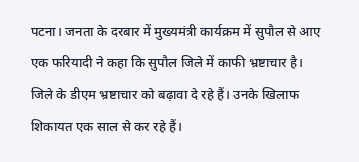पटना। जनता के दरबार में मुख्यमंत्री कार्यक्रम में सुपौल से आए एक फरियादी ने कहा कि सुपौल जिले में काफी भ्रष्टाचार है। जिले के डीएम भ्रष्टाचार को बढ़ावा दे रहे हैं। उनके खिलाफ शिकायत एक साल से कर रहे हैं।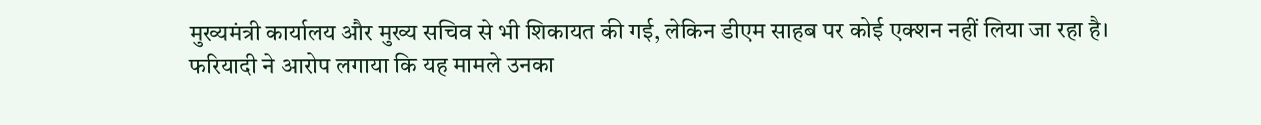मुख्यमंत्री कार्यालय और मुख्य सचिव से भी शिकायत की गई, लेकिन डीएम साहब पर कोई एक्शन नहीं लिया जा रहा है।
फरियादी ने आरोप लगाया कि यह मामले उनका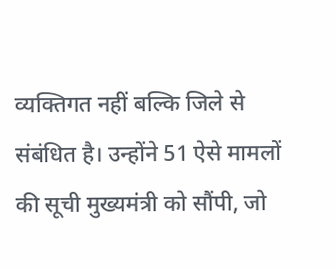व्यक्तिगत नहीं बल्कि जिले से संबंधित है। उन्होंने 51 ऐसे मामलों की सूची मुख्यमंत्री को सौंपी, जो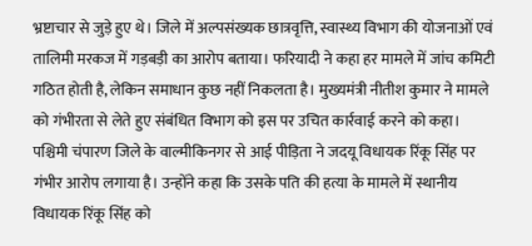भ्रष्टाचार से जुड़े हुए थे। जिले में अल्पसंख्यक छात्रवृत्ति, स्वास्थ्य विभाग की योजनाओं एवं तालिमी मरकज में गड़बड़ी का आरोप बताया। फरियादी ने कहा हर मामले में जांच कमिटी गठित होती है, लेकिन समाधान कुछ नहीं निकलता है। मुख्यमंत्री नीतीश कुमार ने मामले को गंभीरता से लेते हुए संबंधित विभाग को इस पर उचित कार्रवाई करने को कहा।
पश्चिमी चंपारण जिले के वाल्मीकिनगर से आई पीड़िता ने जदयू विधायक रिंकू सिंह पर गंभीर आरोप लगाया है। उन्होंने कहा कि उसके पति की हत्या के मामले में स्थानीय विधायक रिंकू सिंह को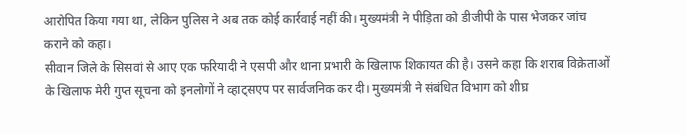आरोपित किया गया था, लेकिन पुलिस ने अब तक कोई कार्रवाई नहीं की। मुख्यमंत्री ने पीड़िता को डीजीपी के पास भेजकर जांच कराने को कहा।
सीवान जिले के सिसवां से आए एक फरियादी ने एसपी और थाना प्रभारी के खिलाफ शिकायत की है। उसने कहा कि शराब विक्रेताओं के खिलाफ मेरी गुप्त सूचना को इनलोगों ने व्हाट्सएप पर सार्वजनिक कर दी। मुख्यमंत्री ने संबंधित विभाग को शीघ्र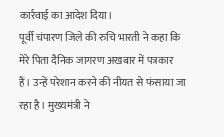कार्रवाई का आदेश दिया।
पूर्वी चंपारण जिले की रुचि भारती ने कहा कि मेरे पिता दैनिक जागरण अखबार में पत्रकार हैं। उन्हें परेशान करने की नीयत से फंसाया जा रहा है। मुख्यमंत्री ने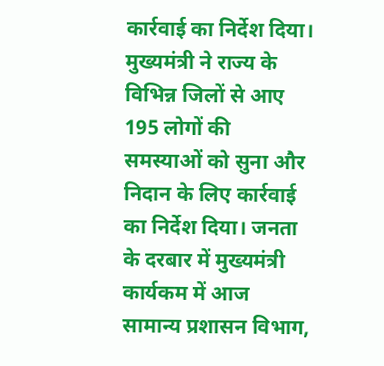कार्रवाई का निर्देश दिया।
मुख्यमंत्री ने राज्य के विभिन्न जिलों से आए 195 लोगों की समस्याओं को सुना और निदान के लिए कार्रवाई का निर्देश दिया। जनता के दरबार में मुख्यमंत्री कार्यकम में आज सामान्य प्रशासन विभाग,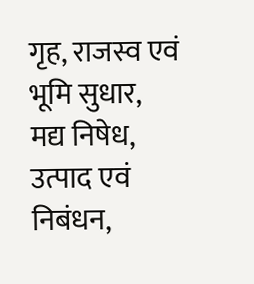गृह, राजस्व एवं भूमि सुधार, मद्य निषेध, उत्पाद एवं निबंधन,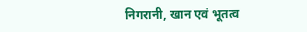निगरानी, खान एवं भूतत्व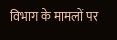विभाग के मामलों पर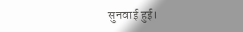सुनवाई हुई।